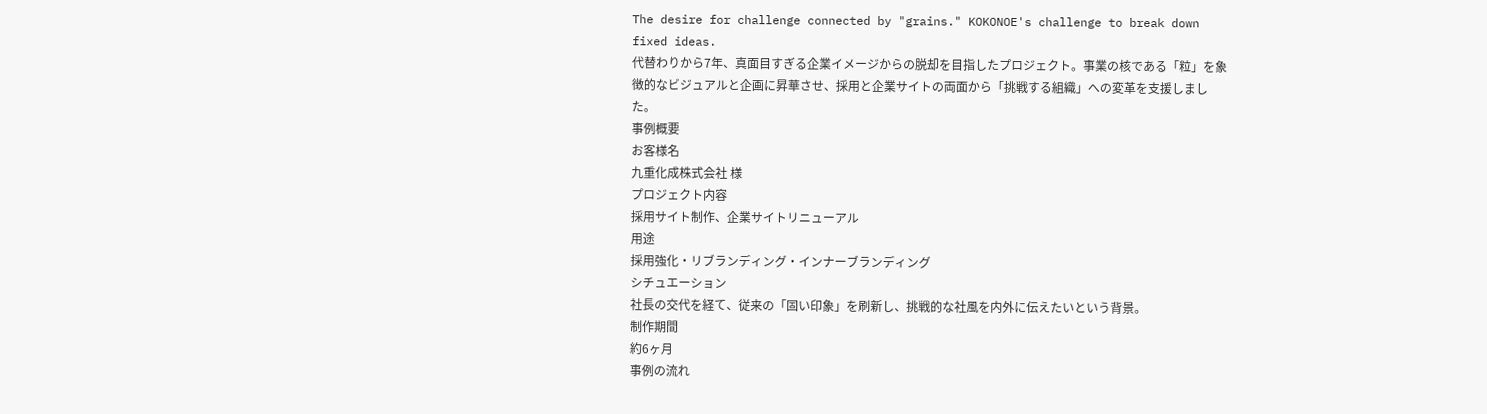The desire for challenge connected by "grains." KOKONOE's challenge to break down fixed ideas.
代替わりから7年、真面目すぎる企業イメージからの脱却を目指したプロジェクト。事業の核である「粒」を象徴的なビジュアルと企画に昇華させ、採用と企業サイトの両面から「挑戦する組織」への変革を支援しました。
事例概要
お客様名
九重化成株式会社 様
プロジェクト内容
採用サイト制作、企業サイトリニューアル
用途
採用強化・リブランディング・インナーブランディング
シチュエーション
社長の交代を経て、従来の「固い印象」を刷新し、挑戦的な社風を内外に伝えたいという背景。
制作期間
約6ヶ月
事例の流れ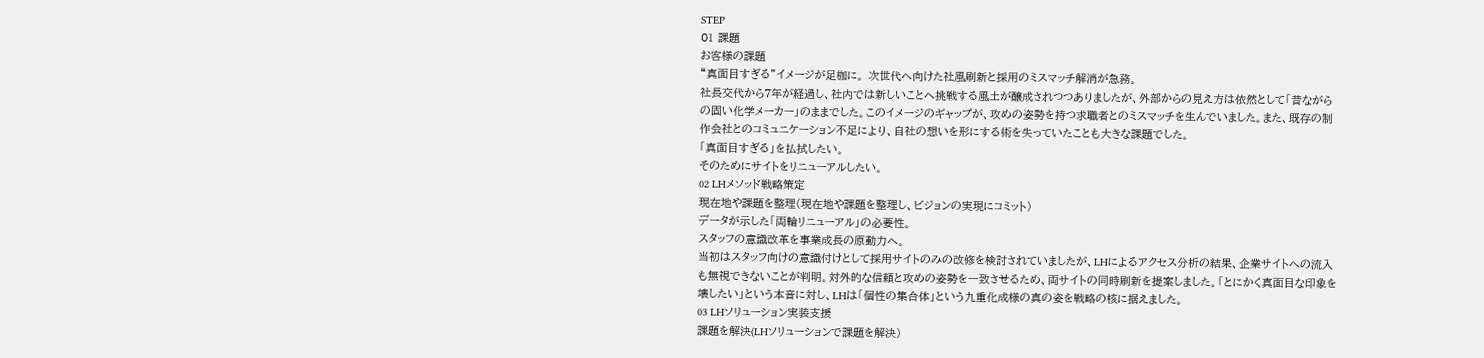STEP
01 課題
お客様の課題
“真面目すぎる”イメージが足枷に。 次世代へ向けた社風刷新と採用のミスマッチ解消が急務。
社長交代から7年が経過し、社内では新しいことへ挑戦する風土が醸成されつつありましたが、外部からの見え方は依然として「昔ながらの固い化学メーカー」のままでした。このイメージのギャップが、攻めの姿勢を持つ求職者とのミスマッチを生んでいました。また、既存の制作会社とのコミュニケーション不足により、自社の想いを形にする術を失っていたことも大きな課題でした。
「真面目すぎる」を払拭したい。
そのためにサイトをリニューアルしたい。
02 LHメソッド戦略策定
現在地や課題を整理(現在地や課題を整理し、ビジョンの実現にコミット)
データが示した「両輪リニューアル」の必要性。
スタッフの意識改革を事業成長の原動力へ。
当初はスタッフ向けの意識付けとして採用サイトのみの改修を検討されていましたが、LHによるアクセス分析の結果、企業サイトへの流入も無視できないことが判明。対外的な信頼と攻めの姿勢を一致させるため、両サイトの同時刷新を提案しました。「とにかく真面目な印象を壊したい」という本音に対し、LHは「個性の集合体」という九重化成様の真の姿を戦略の核に据えました。
03 LHソリューション実装支援
課題を解決(LHソリューションで課題を解決)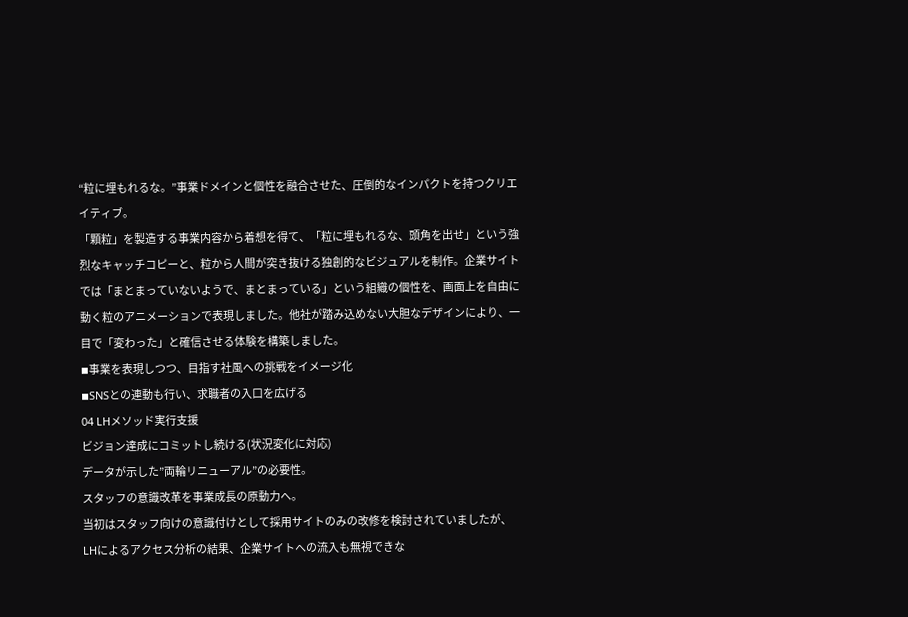“粒に埋もれるな。”事業ドメインと個性を融合させた、圧倒的なインパクトを持つクリエイティブ。
「顆粒」を製造する事業内容から着想を得て、「粒に埋もれるな、頭角を出せ」という強烈なキャッチコピーと、粒から人間が突き抜ける独創的なビジュアルを制作。企業サイトでは「まとまっていないようで、まとまっている」という組織の個性を、画面上を自由に動く粒のアニメーションで表現しました。他社が踏み込めない大胆なデザインにより、一目で「変わった」と確信させる体験を構築しました。
◾事業を表現しつつ、目指す社風への挑戦をイメージ化
◾SNSとの連動も行い、求職者の入口を広げる
04 LHメソッド実⾏⽀援
ビジョン達成にコミットし続ける(状況変化に対応)
データが示した”両輪リニューアル”の必要性。
スタッフの意識改革を事業成長の原動力へ。
当初はスタッフ向けの意識付けとして採用サイトのみの改修を検討されていましたが、LHによるアクセス分析の結果、企業サイトへの流入も無視できな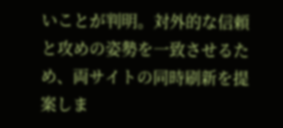いことが判明。対外的な信頼と攻めの姿勢を一致させるため、両サイトの同時刷新を提案しま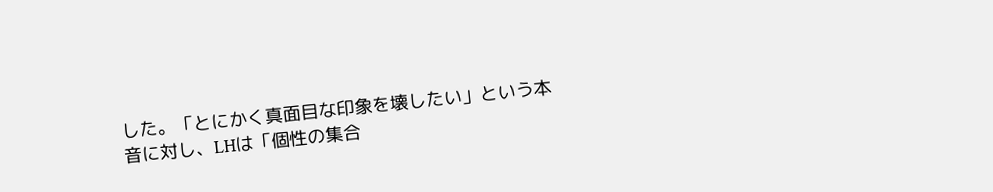した。「とにかく真面目な印象を壊したい」という本音に対し、LHは「個性の集合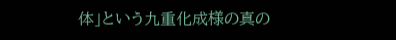体」という九重化成様の真の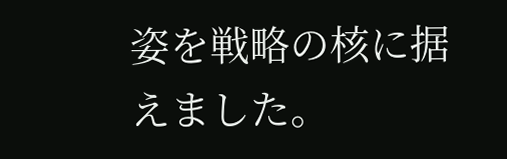姿を戦略の核に据えました。